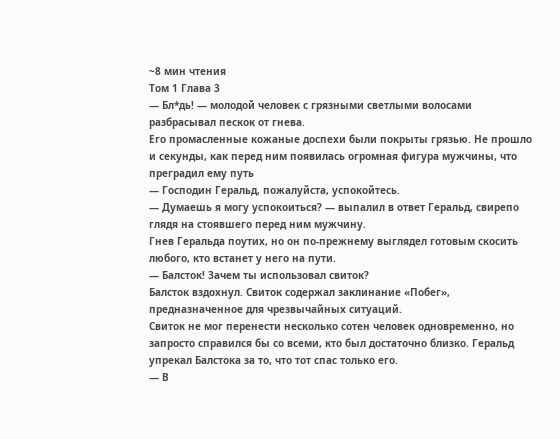~8 мин чтения
Том 1 Глава 3
— Бл*дь! — молодой человек с грязными светлыми волосами разбрасывал пескок от гнева.
Его промасленные кожаные доспехи были покрыты грязью. Не прошло и секунды, как перед ним появилась огромная фигура мужчины, что преградил ему путь
— Господин Геральд, пожалуйста, успокойтесь.
— Думаешь я могу успокоиться? — выпалил в ответ Геральд, свирепо глядя на стоявшего перед ним мужчину.
Гнев Геральда поутих, но он по-прежнему выглядел готовым скосить любого, кто встанет у него на пути.
— Балсток! Зачем ты использовал свиток?
Балсток вздохнул. Свиток содержал заклинание «Побег», предназначенное для чрезвычайных ситуаций.
Свиток не мог перенести несколько сотен человек одновременно, но запросто справился бы со всеми, кто был достаточно близко. Геральд упрекал Балстока за то, что тот спас только его.
— В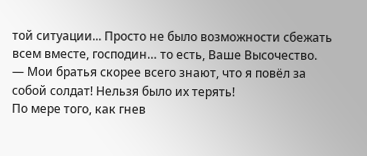той ситуации... Просто не было возможности сбежать всем вместе, господин… то есть, Ваше Высочество.
— Мои братья скорее всего знают, что я повёл за собой солдат! Нельзя было их терять!
По мере того, как гнев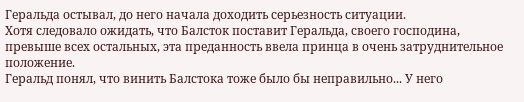Геральда остывал, до него начала доходить серьезность ситуации.
Хотя следовало ожидать, что Балсток поставит Геральда, своего господина, превыше всех остальных, эта преданность ввела принца в очень затруднительное положение.
Геральд понял, что винить Балстока тоже было бы неправильно... У него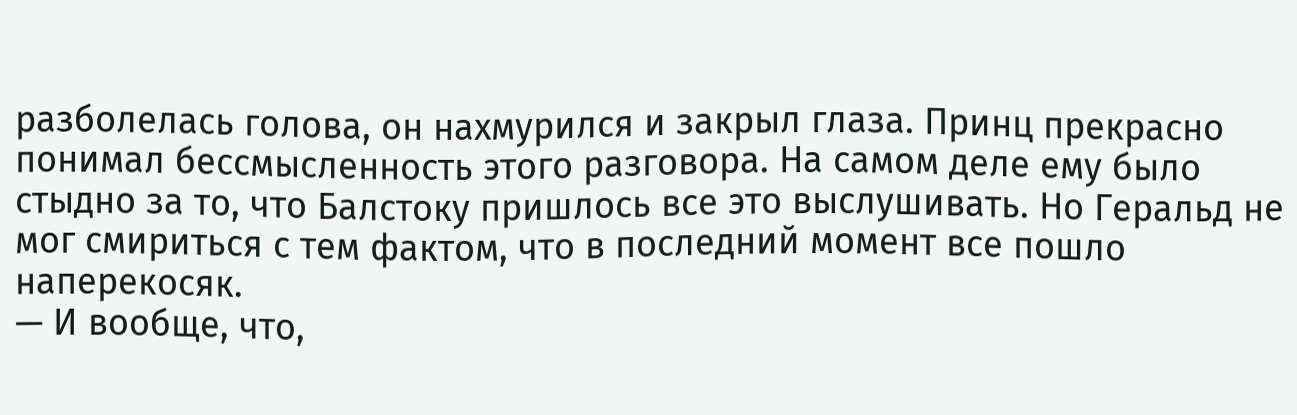разболелась голова, он нахмурился и закрыл глаза. Принц прекрасно понимал бессмысленность этого разговора. На самом деле ему было стыдно за то, что Балстоку пришлось все это выслушивать. Но Геральд не мог смириться с тем фактом, что в последний момент все пошло наперекосяк.
— И вообще, что,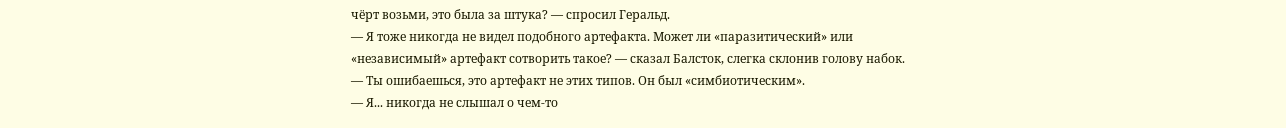чёрт возьми, это была за штука? — спросил Геральд.
— Я тоже никогда не видел подобного артефакта. Может ли «паразитический» или «независимый» артефакт сотворить такое? — сказал Балсток, слегка склонив голову набок.
— Ты ошибаешься, это артефакт не этих типов. Он был «симбиотическим».
— Я... никогда не слышал о чем-то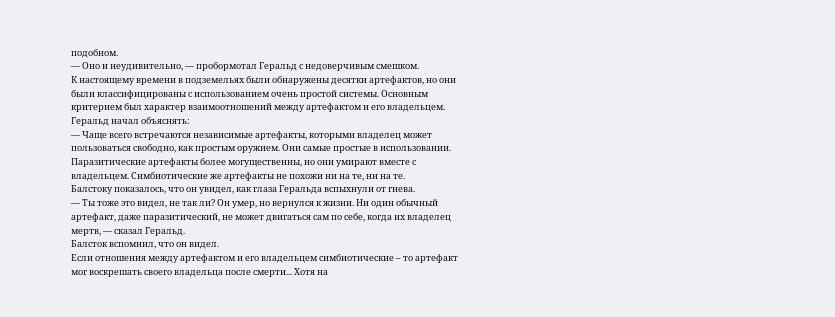подобном.
— Оно и неудивительно, — пробормотал Геральд с недоверчивым смешком.
К настоящему времени в подземельях были обнаружены десятки артефактов, но они были классифицированы с использованием очень простой системы. Основным критерием был характер взаимоотношений между артефактом и его владельцем.
Геральд начал объяснять:
— Чаще всего встречаются независимые артефакты, которыми владелец может пользоваться свободно, как простым оружием. Они самые простые в использовании. Паразитические артефакты более могущественны, но они умирают вместе с владельцем. Симбиотические же артефакты не похожи ни на те, ни на те.
Балстоку показалось, что он увидел, как глаза Геральда вспыхнули от гнева.
— Ты тоже это видел, не так ли? Он умер, но вернулся к жизни. Ни один обычный артефакт, даже паразитический, не может двигаться сам по себе, когда их владелец мертв, — сказал Геральд.
Балсток вспомнил, что он видел.
Если отношения между артефактом и его владельцем симбиотические – то артефакт мог воскрешать своего владельца после смерти... Хотя на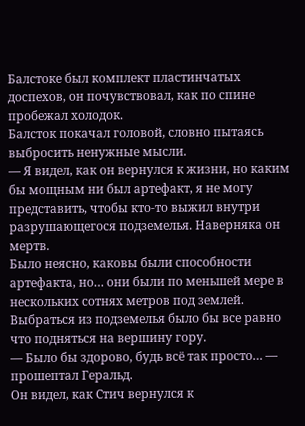Балстоке был комплект пластинчатых доспехов, он почувствовал, как по спине пробежал холодок.
Балсток покачал головой, словно пытаясь выбросить ненужные мысли.
— Я видел, как он вернулся к жизни, но каким бы мощным ни был артефакт, я не могу представить, чтобы кто-то выжил внутри разрушающегося подземелья. Наверняка он мертв.
Было неясно, каковы были способности артефакта, но… они были по меньшей мере в нескольких сотнях метров под землей. Выбраться из подземелья было бы все равно что подняться на вершину гору.
— Было бы здорово, будь всё так просто… — прошептал Геральд.
Он видел, как Стич вернулся к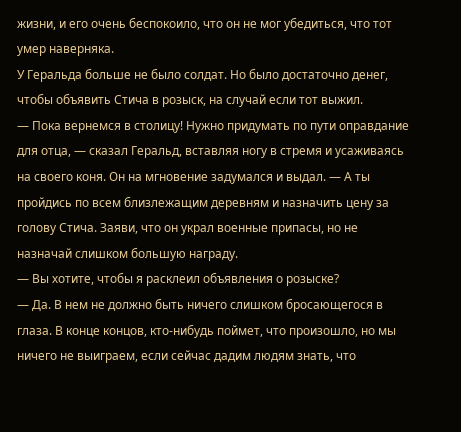жизни, и его очень беспокоило, что он не мог убедиться, что тот умер наверняка.
У Геральда больше не было солдат. Но было достаточно денег, чтобы объявить Стича в розыск, на случай если тот выжил.
— Пока вернемся в столицу! Нужно придумать по пути оправдание для отца, — сказал Геральд, вставляя ногу в стремя и усаживаясь на своего коня. Он на мгновение задумался и выдал. — А ты пройдись по всем близлежащим деревням и назначить цену за голову Стича. Заяви, что он украл военные припасы, но не назначай слишком большую награду.
— Вы хотите, чтобы я расклеил объявления о розыске?
— Да. В нем не должно быть ничего слишком бросающегося в глаза. В конце концов, кто-нибудь поймет, что произошло, но мы ничего не выиграем, если сейчас дадим людям знать, что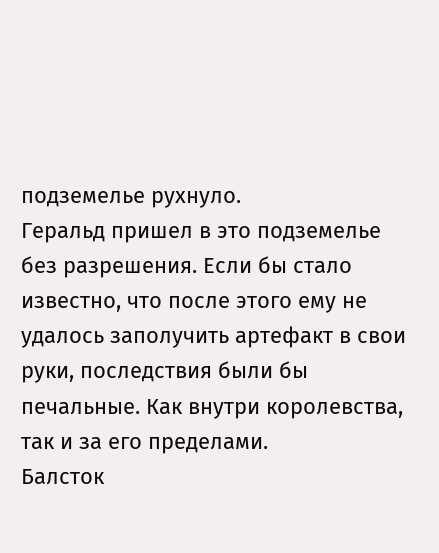подземелье рухнуло.
Геральд пришел в это подземелье без разрешения. Если бы стало известно, что после этого ему не удалось заполучить артефакт в свои руки, последствия были бы печальные. Как внутри королевства, так и за его пределами.
Балсток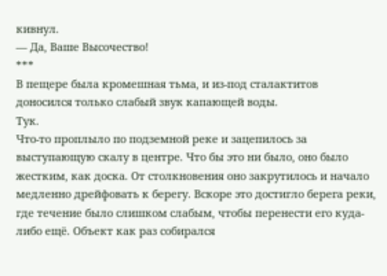кивнул.
— Да, Ваше Высочество!
***
В пещере была кромешная тьма, и из-под сталактитов доносился только слабый звук капающей воды.
Тук.
Что-то проплыло по подземной реке и зацепилось за выступающую скалу в центре. Что бы это ни было, оно было жестким, как доска. От столкновения оно закрутилось и начало медленно дрейфовать к берегу. Вскоре это достигло берега реки, где течение было слишком слабым, чтобы перенести его куда-либо ещё. Объект как раз собирался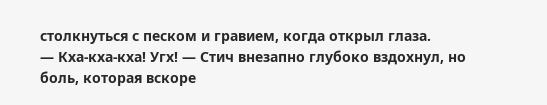столкнуться с песком и гравием, когда открыл глаза.
— Кха-кха-кха! Угх! — Стич внезапно глубоко вздохнул, но боль, которая вскоре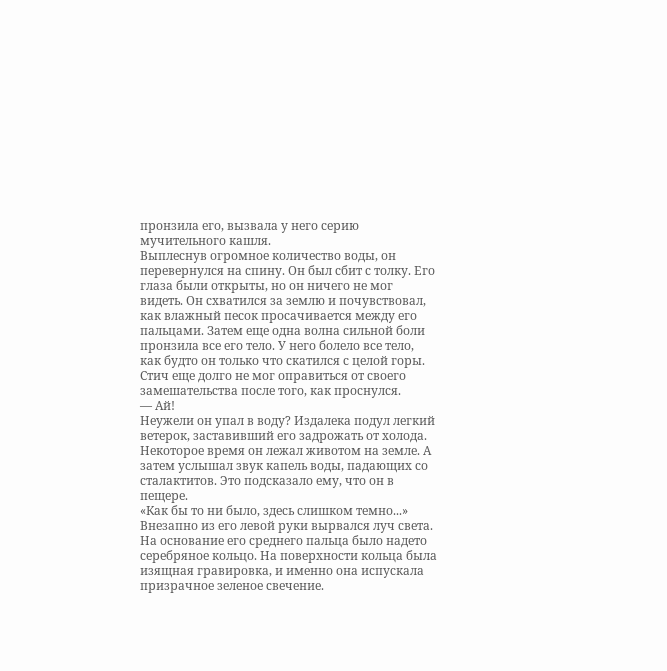пронзила его, вызвала у него серию мучительного кашля.
Выплеснув огромное количество воды, он перевернулся на спину. Он был сбит с толку. Его глаза были открыты, но он ничего не мог видеть. Он схватился за землю и почувствовал, как влажный песок просачивается между его пальцами. Затем еще одна волна сильной боли пронзила все его тело. У него болело все тело, как будто он только что скатился с целой горы.
Стич еще долго не мог оправиться от своего замешательства после того, как проснулся.
— Ай!
Неужели он упал в воду? Издалека подул легкий ветерок, заставивший его задрожать от холода. Некоторое время он лежал животом на земле. А затем услышал звук капель воды, падающих со сталактитов. Это подсказало ему, что он в пещере.
«Как бы то ни было, здесь слишком темно...»
Внезапно из его левой руки вырвался луч света. На основание его среднего пальца было надето серебряное кольцо. На поверхности кольца была изящная гравировка, и именно она испускала призрачное зеленое свечение.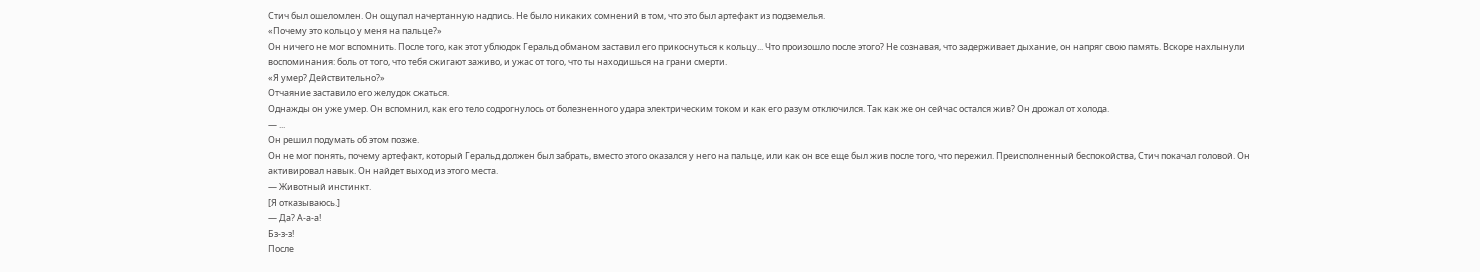Стич был ошеломлен. Он ощупал начертанную надпись. Не было никаких сомнений в том, что это был артефакт из подземелья.
«Почему это кольцо у меня на пальце?»
Он ничего не мог вспомнить. После того, как этот ублюдок Геральд обманом заставил его прикоснуться к кольцу... Что произошло после этого? Не сознавая, что задерживает дыхание, он напряг свою память. Вскоре нахлынули воспоминания: боль от того, что тебя сжигают заживо, и ужас от того, что ты находишься на грани смерти.
«Я умер? Действительно?»
Отчаяние заставило его желудок сжаться.
Однажды он уже умер. Он вспомнил, как его тело содрогнулось от болезненного удара электрическим током и как его разум отключился. Так как же он сейчас остался жив? Он дрожал от холода.
— ...
Он решил подумать об этом позже.
Он не мог понять, почему артефакт, который Геральд должен был забрать, вместо этого оказался у него на пальце, или как он все еще был жив после того, что пережил. Преисполненный беспокойства, Стич покачал головой. Он активировал навык. Он найдет выход из этого места.
— Животный инстинкт.
[Я отказываюсь.]
— Да? А-а-а!
Бз-з-з!
После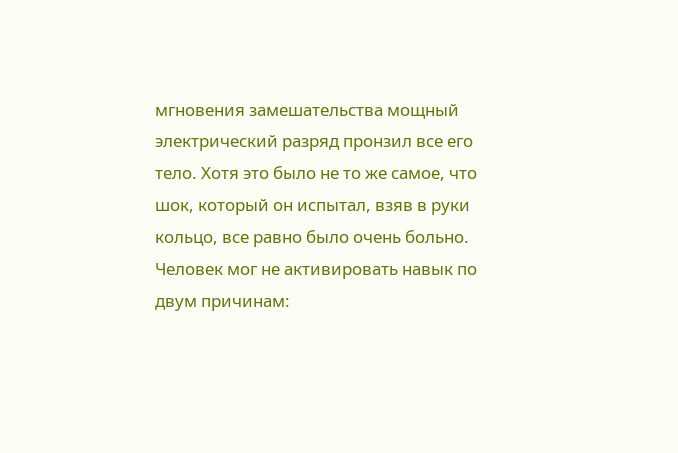мгновения замешательства мощный электрический разряд пронзил все его тело. Хотя это было не то же самое, что шок, который он испытал, взяв в руки кольцо, все равно было очень больно. Человек мог не активировать навык по двум причинам: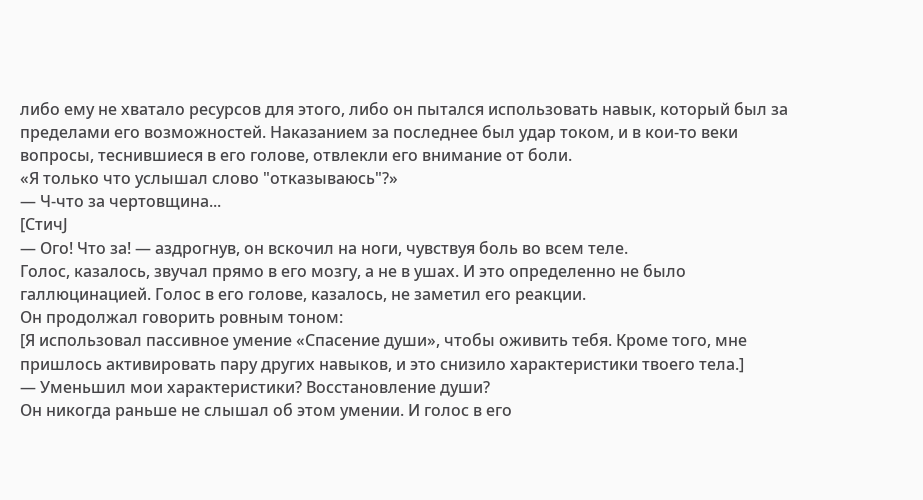либо ему не хватало ресурсов для этого, либо он пытался использовать навык, который был за пределами его возможностей. Наказанием за последнее был удар током, и в кои-то веки вопросы, теснившиеся в его голове, отвлекли его внимание от боли.
«Я только что услышал слово "отказываюсь"?»
— Ч-что за чертовщина...
[СтичJ
— Ого! Что за! — аздрогнув, он вскочил на ноги, чувствуя боль во всем теле.
Голос, казалось, звучал прямо в его мозгу, а не в ушах. И это определенно не было галлюцинацией. Голос в его голове, казалось, не заметил его реакции.
Он продолжал говорить ровным тоном:
[Я использовал пассивное умение «Спасение души», чтобы оживить тебя. Кроме того, мне пришлось активировать пару других навыков, и это снизило характеристики твоего тела.]
— Уменьшил мои характеристики? Восстановление души?
Он никогда раньше не слышал об этом умении. И голос в его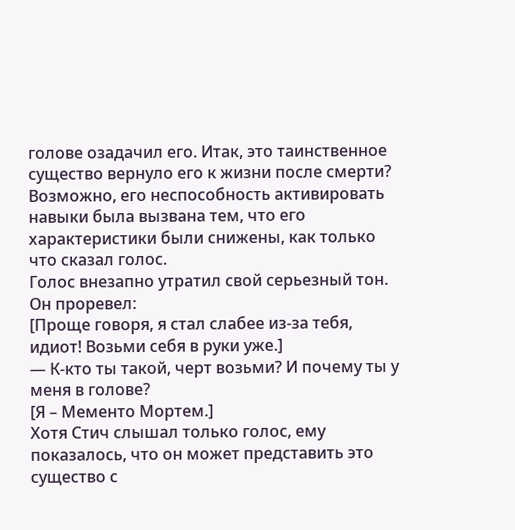голове озадачил его. Итак, это таинственное существо вернуло его к жизни после смерти? Возможно, его неспособность активировать навыки была вызвана тем, что его характеристики были снижены, как только что сказал голос.
Голос внезапно утратил свой серьезный тон.
Он проревел:
[Проще говоря, я стал слабее из-за тебя, идиот! Возьми себя в руки уже.]
— К-кто ты такой, черт возьми? И почему ты у меня в голове?
[Я – Meменто Мортем.]
Хотя Стич слышал только голос, ему показалось, что он может представить это существо с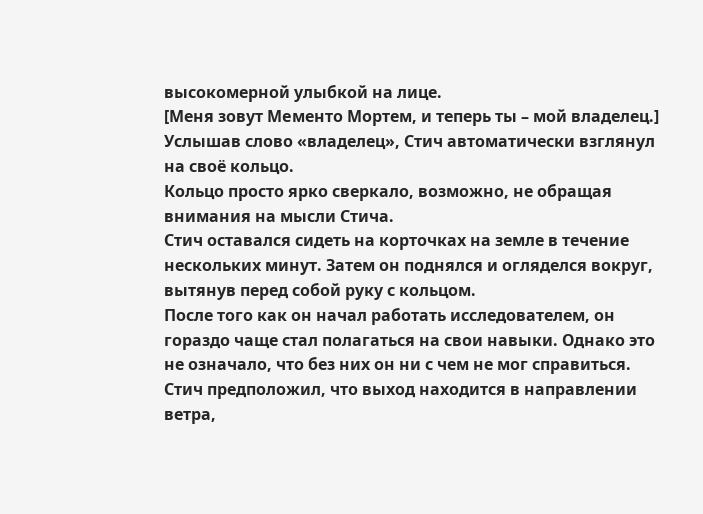высокомерной улыбкой на лице.
[Меня зовут Meменто Мортем, и теперь ты – мой владелец.]
Услышав слово «владелец», Стич автоматически взглянул на своё кольцо.
Кольцо просто ярко сверкало, возможно, не обращая внимания на мысли Стича.
Стич оставался сидеть на корточках на земле в течение нескольких минут. Затем он поднялся и огляделся вокруг, вытянув перед собой руку с кольцом.
После того как он начал работать исследователем, он гораздо чаще стал полагаться на свои навыки. Однако это не означало, что без них он ни с чем не мог справиться.
Стич предположил, что выход находится в направлении ветра,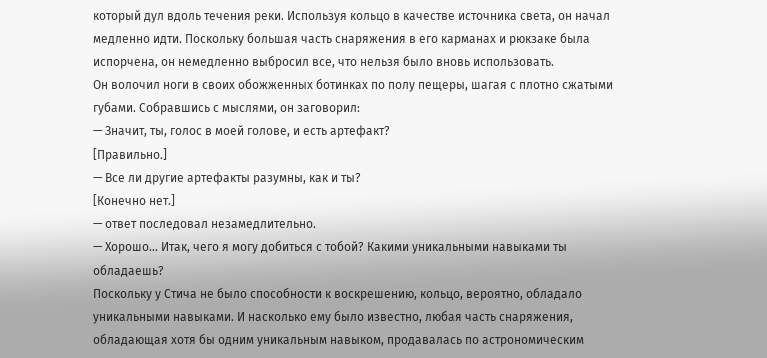который дул вдоль течения реки. Используя кольцо в качестве источника света, он начал медленно идти. Поскольку большая часть снаряжения в его карманах и рюкзаке была испорчена, он немедленно выбросил все, что нельзя было вновь использовать.
Он волочил ноги в своих обожженных ботинках по полу пещеры, шагая с плотно сжатыми губами. Собравшись с мыслями, он заговорил:
— Значит, ты, голос в моей голове, и есть артефакт?
[Правильно.]
— Все ли другие артефакты разумны, как и ты?
[Конечно нет.]
— ответ последовал незамедлительно.
— Хорошо... Итак, чего я могу добиться с тобой? Какими уникальными навыками ты обладаешь?
Поскольку у Стича не было способности к воскрешению, кольцо, вероятно, обладало уникальными навыками. И насколько ему было известно, любая часть снаряжения, обладающая хотя бы одним уникальным навыком, продавалась по астрономическим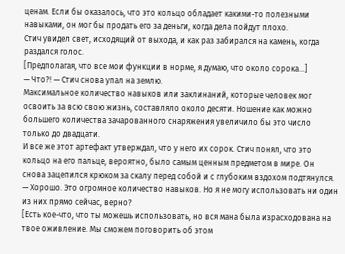ценам. Если бы оказалось, что это кольцо обладает какими-то полезными навыками, он мог бы продать его за деньги, когда дела пойдут плохо.
Стич увидел свет, исходящий от выхода, и как раз забирался на камень, когда раздался голос.
[Предполагая, что все мои функции в норме, я думаю, что около сорока...]
— Что?! — Стич снова упал на землю.
Максимальное количество навыков или заклинаний, которые человек мог освоить за всю свою жизнь, составляло около десяти. Ношение как можно большего количества зачарованного снаряжения увеличило бы это число только до двадцати.
И все же этот артефакт утверждал, что у него их сорок. Стич понял, что это кольцо на его пальце, вероятно, было самым ценным предметом в мире. Он снова зацепился крюком за скалу перед собой и с глубоким вздохом подтянулся.
— Хорошо. Это огромное количество навыков. Но я не могу использовать ни один из них прямо сейчас, верно?
[Есть кое-что, что ты можешь использовать, но вся мана была израсходована на твое оживление. Мы сможем поговорить об этом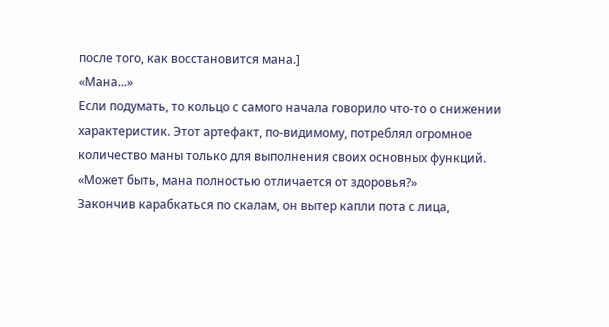после того, как восстановится мана.]
«Мана...»
Если подумать, то кольцо с самого начала говорило что-то о снижении характеристик. Этот артефакт, по-видимому, потреблял огромное количество маны только для выполнения своих основных функций.
«Может быть, мана полностью отличается от здоровья?»
Закончив карабкаться по скалам, он вытер капли пота с лица,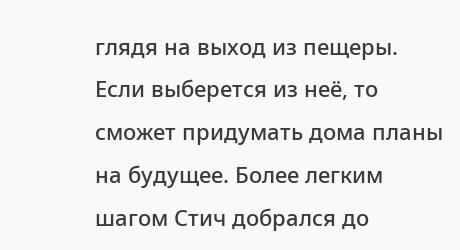глядя на выход из пещеры. Если выберется из неё, то сможет придумать дома планы на будущее. Более легким шагом Стич добрался до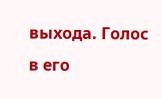выхода. Голос в его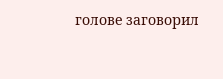голове заговорил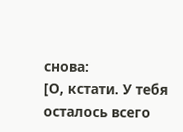снова:
[О, кстати. У тебя осталось всего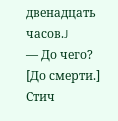двенадцать часов.J
— До чего?
[До смерти.]
Стич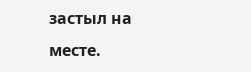застыл на месте.